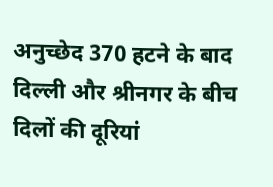अनुच्छेद 370 हटने के बाद दिल्ली और श्रीनगर के बीच दिलों की दूरियां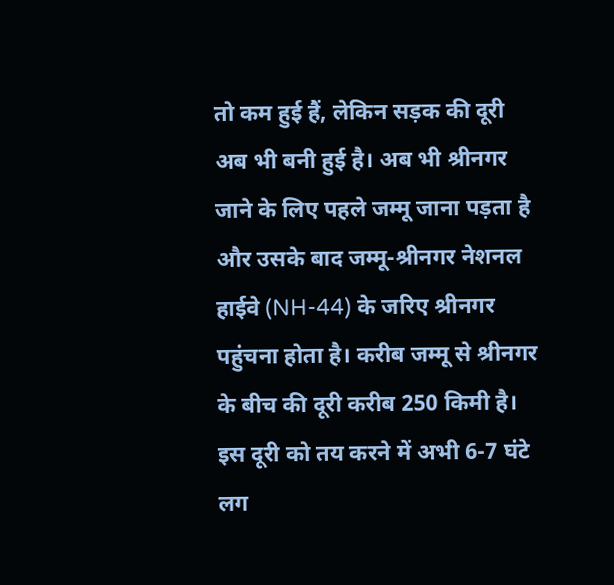तो कम हुई हैं, लेकिन सड़क की दूरी अब भी बनी हुई है। अब भी श्रीनगर जाने के लिए पहले जम्मू जाना पड़ता है और उसके बाद जम्मू-श्रीनगर नेशनल हाईवे (NH-44) के जरिए श्रीनगर पहुंचना होता है। करीब जम्मू से श्रीनगर के बीच की दूरी करीब 250 किमी है। इस दूरी को तय करने में अभी 6-7 घंटे लग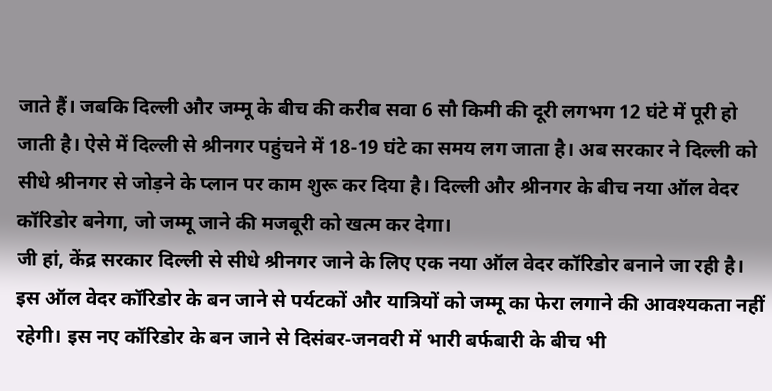जाते हैं। जबकि दिल्ली और जम्मू के बीच की करीब सवा 6 सौ किमी की दूरी लगभग 12 घंटे में पूरी हो जाती है। ऐसे में दिल्ली से श्रीनगर पहुंचने में 18-19 घंटे का समय लग जाता है। अब सरकार ने दिल्ली को सीधे श्रीनगर से जोड़ने के प्लान पर काम शुरू कर दिया है। दिल्ली और श्रीनगर के बीच नया ऑल वेदर कॉरिडोर बनेगा, जो जम्मू जाने की मजबूरी को खत्म कर देगा।
जी हां, केंद्र सरकार दिल्ली से सीधे श्रीनगर जाने के लिए एक नया ऑल वेदर कॉरिडोर बनाने जा रही है। इस ऑल वेदर कॉरिडोर के बन जाने से पर्यटकों और यात्रियों को जम्मू का फेरा लगाने की आवश्यकता नहीं रहेगी। इस नए कॉरिडोर के बन जाने से दिसंबर-जनवरी में भारी बर्फबारी के बीच भी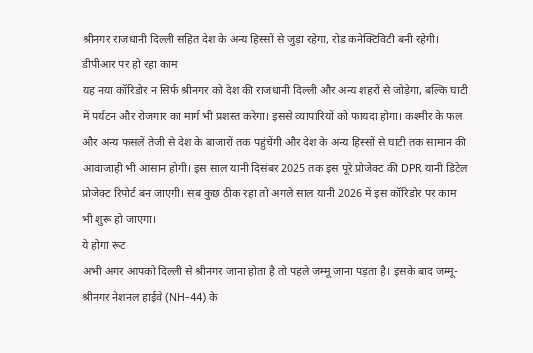श्रीनगर राजधानी दिल्ली सहित देश के अन्य हिस्सों से जुड़ा रहेगा, रोड कनेक्टिविटी बनी रहेगी।
डीपीआर पर हो रहा काम
यह नया कॉरिडोर न सिर्फ श्रीनगर को देश की राजधानी दिल्ली और अन्य शहरों से जोड़ेगा, बल्कि घाटी में पर्यटन और रोजगार का मार्ग भी प्रशस्त करेगा। इससे व्यापारियों को फायदा होगा। कश्मीर के फल और अन्य फसलें तेजी से देश के बाजारों तक पहुंचेंगी और देश के अन्य हिस्सों से घाटी तक सामान की आवाजाही भी आसान होगी। इस साल यानी दिसंबर 2025 तक इस पूरे प्रोजेक्ट की DPR यानी डिटेल प्रोजेक्ट रिपोर्ट बन जाएगी। सब कुछ ठीक रहा तो अगले साल यानी 2026 में इस कॉरिडोर पर काम भी शुरू हो जाएगा।
ये होगा रूट
अभी अगर आपको दिल्ली से श्रीनगर जाना होता है तो पहले जम्मू जाना पड़ता है। इसके बाद जम्मू-श्रीनगर नेशनल हाईवे (NH-44) के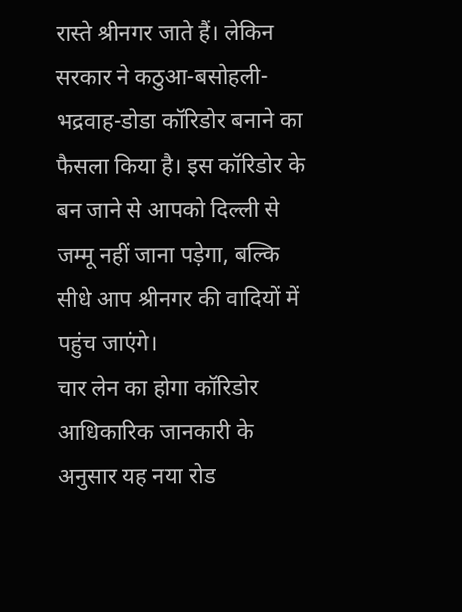रास्ते श्रीनगर जाते हैं। लेकिन सरकार ने कठुआ-बसोहली-भद्रवाह-डोडा कॉरिडोर बनाने का फैसला किया है। इस कॉरिडोर के बन जाने से आपको दिल्ली से जम्मू नहीं जाना पड़ेगा, बल्कि सीधे आप श्रीनगर की वादियों में पहुंच जाएंगे।
चार लेन का होगा कॉरिडोर
आधिकारिक जानकारी के अनुसार यह नया रोड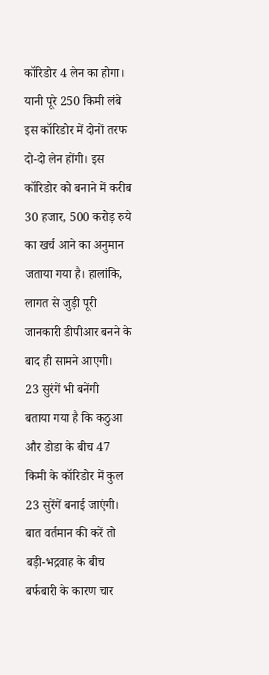कॉरिडोर 4 लेन का होगा। यानी पूरे 250 किमी लंबे इस कॉरिडोर में दोनों तरफ दो-दो लेन होंगी। इस कॉरिडोर को बनाने में करीब 30 हजार, 500 करोड़ रुये का खर्च आने का अनुमान जताया गया है। हालांकि, लागत से जुड़ी पूरी जानकारी डीपीआर बनने के बाद ही सामने आएगी।
23 सुरंगें भी बनेंगी
बताया गया है कि कठुआ और डोडा के बीच 47 किमी के कॉरिडोर में कुल 23 सुरेंगें बनाई जाएंगी। बात वर्तमान की करें तो बड़ी-भद्रवाह के बीच बर्फबारी के कारण चार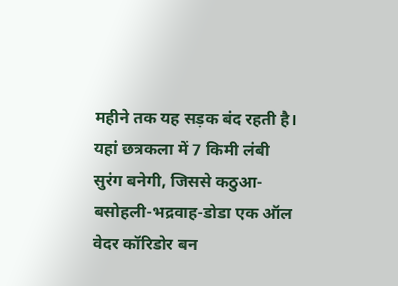महीने तक यह सड़क बंद रहती है। यहां छत्रकला में 7 किमी लंबी सुरंग बनेगी, जिससे कठुआ-बसोहली-भद्रवाह-डोडा एक ऑल वेदर कॉरिडोर बन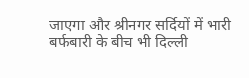जाएगा और श्रीनगर सर्दियों में भारी बर्फबारी के बीच भी दिल्ली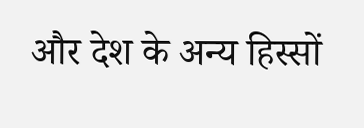और देश के अन्य हिस्सों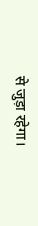से जुड़ा रहेगा।